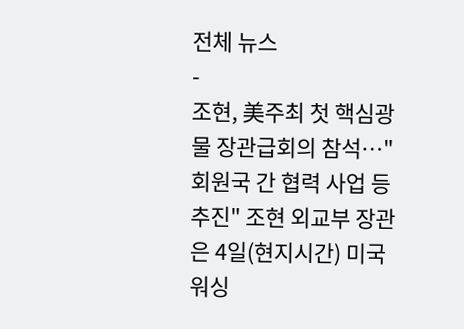전체 뉴스
-
조현, 美주최 첫 핵심광물 장관급회의 참석…"회원국 간 협력 사업 등 추진" 조현 외교부 장관은 4일(현지시간) 미국 워싱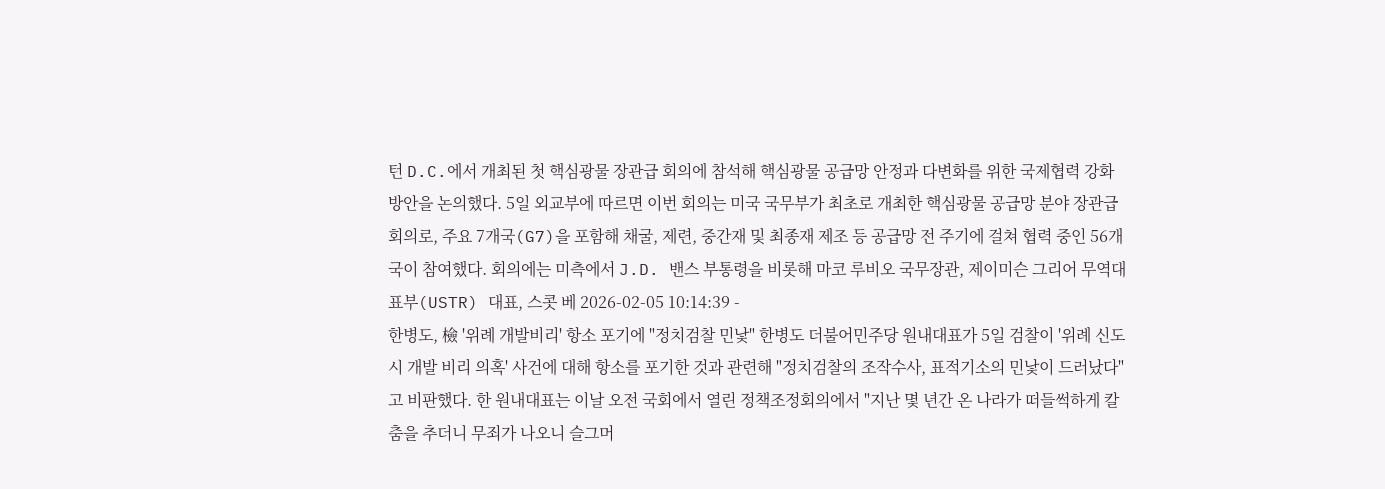턴 D.C.에서 개최된 첫 핵심광물 장관급 회의에 참석해 핵심광물 공급망 안정과 다변화를 위한 국제협력 강화 방안을 논의했다. 5일 외교부에 따르면 이번 회의는 미국 국무부가 최초로 개최한 핵심광물 공급망 분야 장관급 회의로, 주요 7개국(G7)을 포함해 채굴, 제련, 중간재 및 최종재 제조 등 공급망 전 주기에 걸쳐 협력 중인 56개국이 참여했다. 회의에는 미측에서 J.D. 밴스 부통령을 비롯해 마코 루비오 국무장관, 제이미슨 그리어 무역대표부(USTR) 대표, 스콧 베 2026-02-05 10:14:39 -
한병도, 檢 '위례 개발비리' 항소 포기에 "정치검찰 민낯" 한병도 더불어민주당 원내대표가 5일 검찰이 '위례 신도시 개발 비리 의혹' 사건에 대해 항소를 포기한 것과 관련해 "정치검찰의 조작수사, 표적기소의 민낯이 드러났다"고 비판했다. 한 원내대표는 이날 오전 국회에서 열린 정책조정회의에서 "지난 몇 년간 온 나라가 떠들썩하게 칼춤을 추더니 무죄가 나오니 슬그머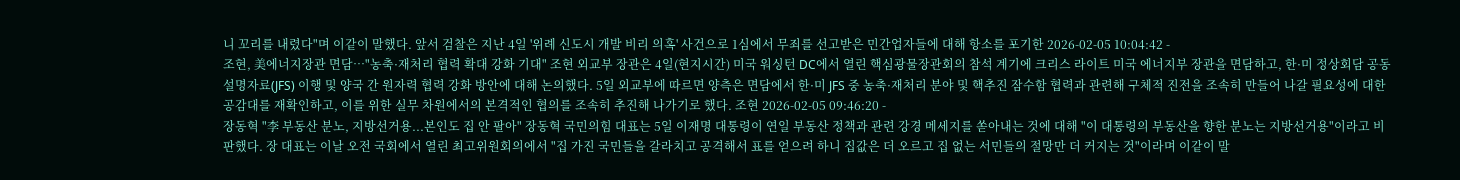니 꼬리를 내렸다"며 이같이 말했다. 앞서 검찰은 지난 4일 '위례 신도시 개발 비리 의혹' 사건으로 1심에서 무죄를 선고받은 민간업자들에 대해 항소를 포기한 2026-02-05 10:04:42 -
조현, 美에너지장관 면담…"농축·재처리 협력 확대 강화 기대" 조현 외교부 장관은 4일(현지시간) 미국 워싱턴 DC에서 열린 핵심광물장관회의 참석 계기에 크리스 라이트 미국 에너지부 장관을 면담하고, 한·미 정상회담 공동설명자료(JFS) 이행 및 양국 간 원자력 협력 강화 방안에 대해 논의했다. 5일 외교부에 따르면 양측은 면담에서 한·미 JFS 중 농축·재처리 분야 및 핵추진 잠수함 협력과 관련해 구체적 진전을 조속히 만들어 나갈 필요성에 대한 공감대를 재확인하고, 이를 위한 실무 차원에서의 본격적인 협의를 조속히 추진해 나가기로 했다. 조현 2026-02-05 09:46:20 -
장동혁 "李 부동산 분노, 지방선거용...본인도 집 안 팔아" 장동혁 국민의힘 대표는 5일 이재명 대통령이 연일 부동산 정책과 관련 강경 메세지를 쏟아내는 것에 대해 "이 대통령의 부동산을 향한 분노는 지방선거용"이라고 비판했다. 장 대표는 이날 오전 국회에서 열린 최고위원회의에서 "집 가진 국민들을 갈라치고 공격해서 표를 얻으려 하니 집값은 더 오르고 집 없는 서민들의 절망만 더 커지는 것"이라며 이같이 말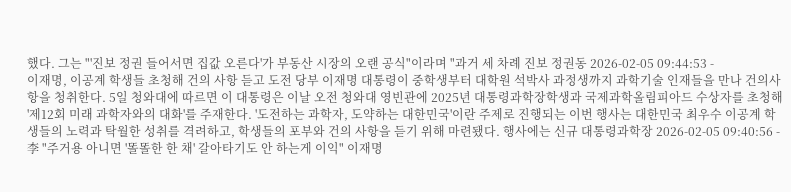했다. 그는 "'진보 정권 들어서면 집값 오른다'가 부동산 시장의 오랜 공식"이라며 "과거 세 차례 진보 정권동 2026-02-05 09:44:53 -
이재명, 이공계 학생들 초청해 건의 사항 듣고 도전 당부 이재명 대통령이 중학생부터 대학원 석박사 과정생까지 과학기술 인재들을 만나 건의사항을 청취한다. 5일 청와대에 따르면 이 대통령은 이날 오전 청와대 영빈관에 2025년 대통령과학장학생과 국제과학올림피아드 수상자를 초청해 '제12회 미래 과학자와의 대화'를 주재한다. '도전하는 과학자, 도약하는 대한민국'이란 주제로 진행되는 이번 행사는 대한민국 최우수 이공계 학생들의 노력과 탁월한 성취를 격려하고, 학생들의 포부와 건의 사항을 듣기 위해 마련됐다. 행사에는 신규 대통령과학장 2026-02-05 09:40:56 -
李 "주거용 아니면 '똘똘한 한 채' 갈아타기도 안 하는게 이익" 이재명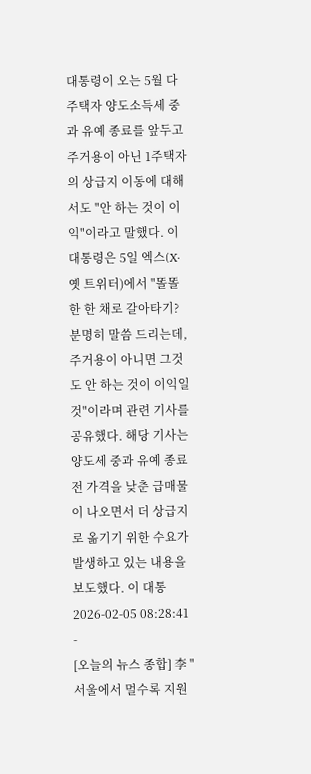대통령이 오는 5월 다주택자 양도소득세 중과 유예 종료를 앞두고 주거용이 아닌 1주택자의 상급지 이동에 대해서도 "안 하는 것이 이익"이라고 말했다. 이 대통령은 5일 엑스(X·옛 트위터)에서 "똘똘한 한 채로 갈아타기? 분명히 말씀 드리는데, 주거용이 아니면 그것도 안 하는 것이 이익일 것"이라며 관련 기사를 공유했다. 해당 기사는 양도세 중과 유예 종료 전 가격을 낮춘 급매물이 나오면서 더 상급지로 옮기기 위한 수요가 발생하고 있는 내용을 보도했다. 이 대통 2026-02-05 08:28:41 -
[오늘의 뉴스 종합] 李 "서울에서 멀수록 지원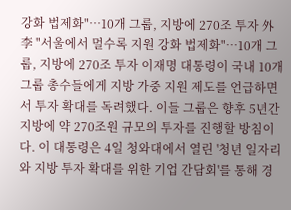강화 법제화"…10개 그룹, 지방에 270조 투자 外 李 "서울에서 멀수록 지원 강화 법제화"…10개 그룹, 지방에 270조 투자 이재명 대통령이 국내 10개 그룹 총수들에게 지방 가중 지원 제도를 언급하면서 투자 확대를 독려했다. 이들 그룹은 향후 5년간 지방에 약 270조원 규모의 투자를 진행할 방침이다. 이 대통령은 4일 청와대에서 열린 '청년 일자리와 지방 투자 확대를 위한 기업 간담회'를 통해 경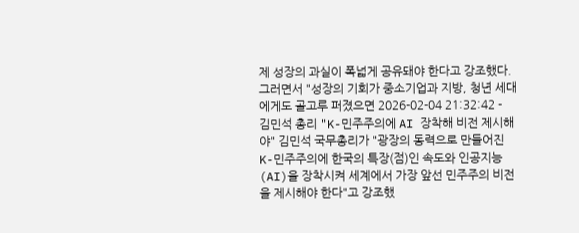제 성장의 과실이 폭넓게 공유돼야 한다고 강조했다. 그러면서 "성장의 기회가 중소기업과 지방, 청년 세대에게도 골고루 퍼졌으면 2026-02-04 21:32:42 -
김민석 총리 "K-민주주의에 AI 장착해 비전 제시해야" 김민석 국무총리가 "광장의 동력으로 만들어진 K-민주주의에 한국의 특장(점)인 속도와 인공지능(AI)을 장착시켜 세계에서 가장 앞선 민주주의 비전을 제시해야 한다"고 강조했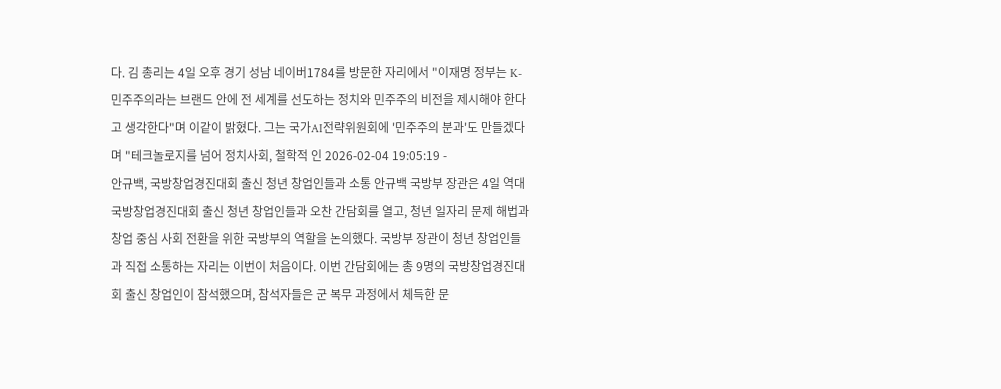다. 김 총리는 4일 오후 경기 성남 네이버1784를 방문한 자리에서 "이재명 정부는 K-민주주의라는 브랜드 안에 전 세계를 선도하는 정치와 민주주의 비전을 제시해야 한다고 생각한다"며 이같이 밝혔다. 그는 국가AI전략위원회에 '민주주의 분과'도 만들겠다며 "테크놀로지를 넘어 정치사회, 철학적 인 2026-02-04 19:05:19 -
안규백, 국방창업경진대회 출신 청년 창업인들과 소통 안규백 국방부 장관은 4일 역대 국방창업경진대회 출신 청년 창업인들과 오찬 간담회를 열고, 청년 일자리 문제 해법과 창업 중심 사회 전환을 위한 국방부의 역할을 논의했다. 국방부 장관이 청년 창업인들과 직접 소통하는 자리는 이번이 처음이다. 이번 간담회에는 총 9명의 국방창업경진대회 출신 창업인이 참석했으며, 참석자들은 군 복무 과정에서 체득한 문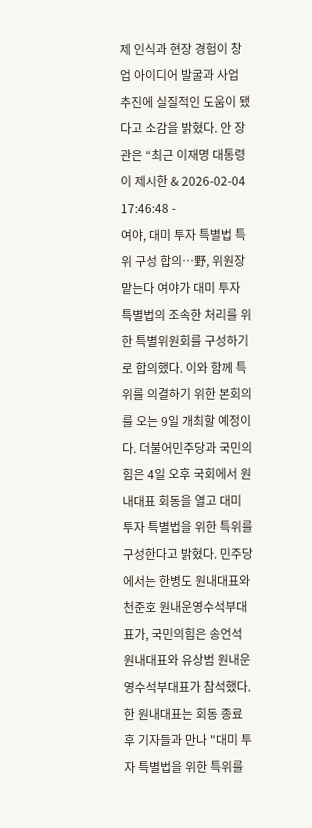제 인식과 현장 경험이 창업 아이디어 발굴과 사업 추진에 실질적인 도움이 됐다고 소감을 밝혔다. 안 장관은 “최근 이재명 대통령이 제시한 & 2026-02-04 17:46:48 -
여야, 대미 투자 특별법 특위 구성 합의…野, 위원장 맡는다 여야가 대미 투자 특별법의 조속한 처리를 위한 특별위원회를 구성하기로 합의했다. 이와 함께 특위를 의결하기 위한 본회의를 오는 9일 개최할 예정이다. 더불어민주당과 국민의힘은 4일 오후 국회에서 원내대표 회동을 열고 대미 투자 특별법을 위한 특위를 구성한다고 밝혔다. 민주당에서는 한병도 원내대표와 천준호 원내운영수석부대표가, 국민의힘은 송언석 원내대표와 유상범 원내운영수석부대표가 참석했다. 한 원내대표는 회동 종료 후 기자들과 만나 "대미 투자 특별법을 위한 특위를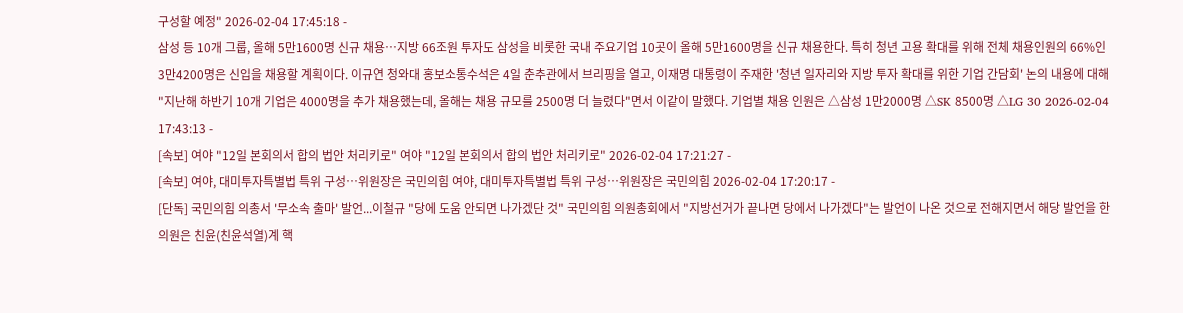구성할 예정" 2026-02-04 17:45:18 -
삼성 등 10개 그룹, 올해 5만1600명 신규 채용…지방 66조원 투자도 삼성을 비롯한 국내 주요기업 10곳이 올해 5만1600명을 신규 채용한다. 특히 청년 고용 확대를 위해 전체 채용인원의 66%인 3만4200명은 신입을 채용할 계획이다. 이규연 청와대 홍보소통수석은 4일 춘추관에서 브리핑을 열고, 이재명 대통령이 주재한 '청년 일자리와 지방 투자 확대를 위한 기업 간담회' 논의 내용에 대해 "지난해 하반기 10개 기업은 4000명을 추가 채용했는데, 올해는 채용 규모를 2500명 더 늘렸다"면서 이같이 말했다. 기업별 채용 인원은 △삼성 1만2000명 △SK 8500명 △LG 30 2026-02-04 17:43:13 -
[속보] 여야 "12일 본회의서 합의 법안 처리키로" 여야 "12일 본회의서 합의 법안 처리키로" 2026-02-04 17:21:27 -
[속보] 여야, 대미투자특별법 특위 구성…위원장은 국민의힘 여야, 대미투자특별법 특위 구성…위원장은 국민의힘 2026-02-04 17:20:17 -
[단독] 국민의힘 의총서 '무소속 출마' 발언...이철규 "당에 도움 안되면 나가겠단 것" 국민의힘 의원총회에서 "지방선거가 끝나면 당에서 나가겠다"는 발언이 나온 것으로 전해지면서 해당 발언을 한 의원은 친윤(친윤석열)계 핵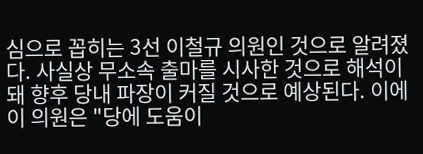심으로 꼽히는 3선 이철규 의원인 것으로 알려졌다. 사실상 무소속 출마를 시사한 것으로 해석이 돼 향후 당내 파장이 커질 것으로 예상된다. 이에 이 의원은 "당에 도움이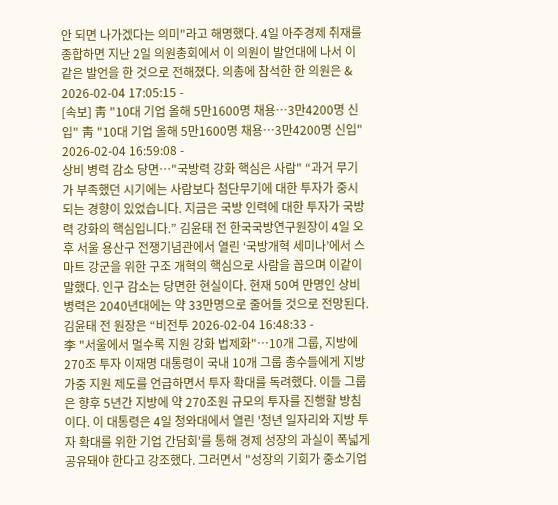안 되면 나가겠다는 의미"라고 해명했다. 4일 아주경제 취재를 종합하면 지난 2일 의원총회에서 이 의원이 발언대에 나서 이 같은 발언을 한 것으로 전해졌다. 의총에 참석한 한 의원은 & 2026-02-04 17:05:15 -
[속보] 靑 "10대 기업 올해 5만1600명 채용…3만4200명 신입" 靑 "10대 기업 올해 5만1600명 채용…3만4200명 신입" 2026-02-04 16:59:08 -
상비 병력 감소 당면…"국방력 강화 핵심은 사람" “과거 무기가 부족했던 시기에는 사람보다 첨단무기에 대한 투자가 중시되는 경향이 있었습니다. 지금은 국방 인력에 대한 투자가 국방력 강화의 핵심입니다.” 김윤태 전 한국국방연구원장이 4일 오후 서울 용산구 전쟁기념관에서 열린 ‘국방개혁 세미나’에서 스마트 강군을 위한 구조 개혁의 핵심으로 사람을 꼽으며 이같이 말했다. 인구 감소는 당면한 현실이다. 현재 50여 만명인 상비 병력은 2040년대에는 약 33만명으로 줄어들 것으로 전망된다. 김윤태 전 원장은 “비전투 2026-02-04 16:48:33 -
李 "서울에서 멀수록 지원 강화 법제화"…10개 그룹, 지방에 270조 투자 이재명 대통령이 국내 10개 그룹 총수들에게 지방 가중 지원 제도를 언급하면서 투자 확대를 독려했다. 이들 그룹은 향후 5년간 지방에 약 270조원 규모의 투자를 진행할 방침이다. 이 대통령은 4일 청와대에서 열린 '청년 일자리와 지방 투자 확대를 위한 기업 간담회'를 통해 경제 성장의 과실이 폭넓게 공유돼야 한다고 강조했다. 그러면서 "성장의 기회가 중소기업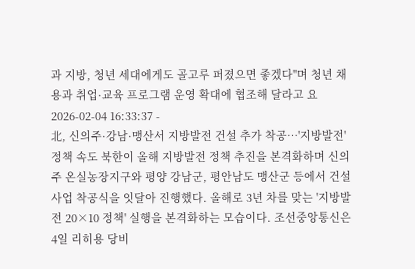과 지방, 청년 세대에게도 골고루 퍼졌으면 좋겠다"며 청년 채용과 취업·교육 프로그램 운영 확대에 협조해 달라고 요 2026-02-04 16:33:37 -
北, 신의주·강남·맹산서 지방발전 건설 추가 착공…'지방발전' 정책 속도 북한이 올해 지방발전 정책 추진을 본격화하며 신의주 온실농장지구와 평양 강남군, 평안남도 맹산군 등에서 건설사업 착공식을 잇달아 진행했다. 올해로 3년 차를 맞는 '지방발전 20×10 정책' 실행을 본격화하는 모습이다. 조선중앙통신은 4일 리히용 당비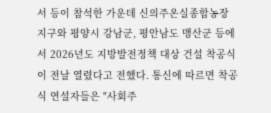서 등이 참석한 가운데 신의주온실종합농장지구와 평양시 강남군, 평안남도 맹산군 등에서 2026년도 지방발전정책 대상 건설 착공식이 전날 열렸다고 전했다. 통신에 따르면 착공식 연설자들은 "사회주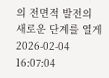의 전면적 발전의 새로운 단계를 열게 2026-02-04 16:07:04